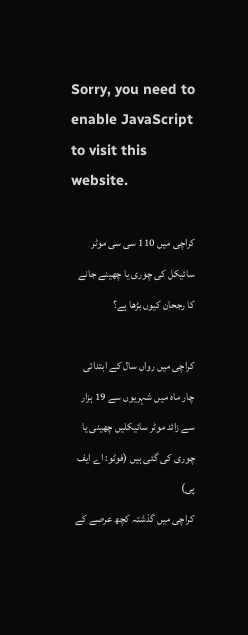Sorry, you need to enable JavaScript to visit this website.

کراچی میں 110 سی سی موٹر سائیکل کی چوری یا چھینے جانے کا رجحان کیوں بڑھا ہے؟

کراچی میں رواں سال کے ابتدائی چار ماہ میں شہریوں سے 19 ہزار سے زائد موٹر سائیکلیں چھینی یا چوری کی گئی ہیں (فوٹو: اے ایف پی)
کراچی میں گذشتہ کچھ عرصے کے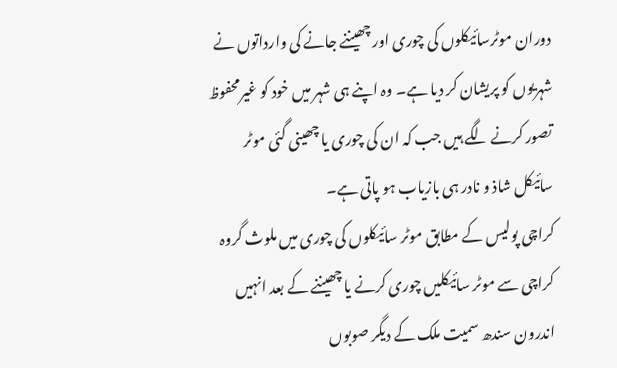دوران موٹرسائیکلوں کی چوری اور چھیننے جانے کی وارداتوں نے شہریوں کو پریشان کر دیا ہے۔ وہ اپنے ہی شہر میں خود کو غیرمحفوظ تصور کرنے لگے ہیں جب کہ ان کی چوری یا چھینی گئی موٹر سائیکل شاذ و نادر ہی بازیاب ہو پاتی ہے۔
کراچی پولیس کے مطابق موٹر سائیکلوں کی چوری میں ملوث گروہ کراچی سے موٹر سائیکلیں چوری کرنے یا چھیننے کے بعد انہیں اندرون سندھ سمیت ملک کے دیگر صوبوں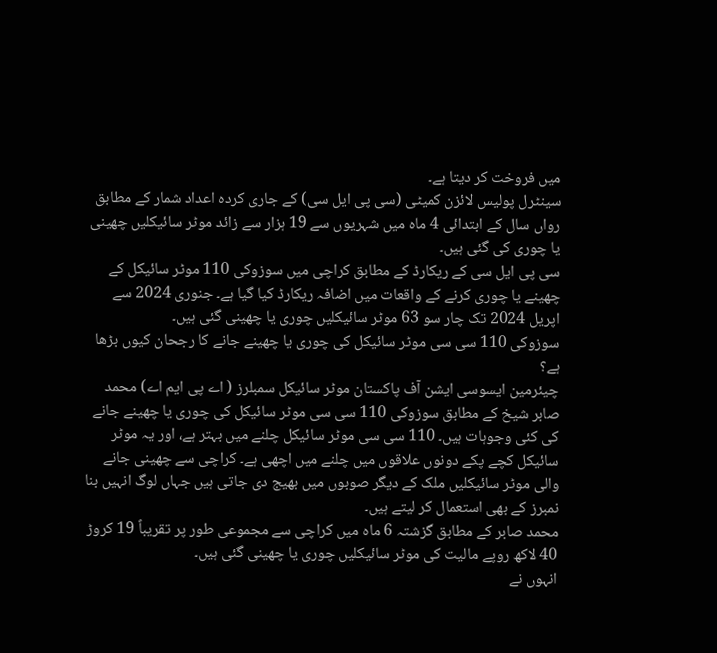میں فروخت کر دیتا ہے۔
سینٹرل پولیس لائزن کمیٹی (سی پی ایل سی) کے جاری کردہ اعداد شمار کے مطابق رواں سال کے ابتدائی 4 ماہ میں شہریوں سے 19 ہزار سے زائد موٹر سائیکلیں چھینی یا چوری کی گئی ہیں۔
سی پی ایل سی کے ریکارڈ کے مطابق کراچی میں سوزوکی 110 موٹر سائیکل کے چھینے یا چوری کرنے کے واقعات میں اضافہ ریکارڈ کیا گیا ہے۔ جنوری 2024 سے اپریل 2024 تک چار سو 63 موٹر سائیکلیں چوری یا چھینی گئی ہیں۔
سوزوکی 110 سی سی موٹر سائیکل کی چوری یا چھینے جانے کا رجحان کیوں بڑھا ہے؟
چیئرمین ایسوسی ایشن آف پاکستان موٹر سائیکل سمبلرز ( اے پی ایم اے) محمد صابر شیخ کے مطابق سوزوکی 110 سی سی موٹر سائیکل کی چوری یا چھینے جانے کی کئی وجوہات ہیں۔ 110 سی سی موٹر سائیکل چلنے میں بہتر ہے، اور یہ موٹر سائیکل کچے پکے دونوں علاقوں میں چلنے میں اچھی ہے۔ کراچی سے چھینی جانے والی موٹر سائیکلیں ملک کے دیگر صوبوں میں بھیج دی جاتی ہیں جہاں لوگ انہیں بنا نمبرز کے بھی استعمال کر لیتے ہیں۔
محمد صابر کے مطابق گزشتہ 6 ماہ میں کراچی سے مجموعی طور پر تقریباً 19 کروڑ 40 لاکھ روپے مالیت کی موٹر سائیکلیں چوری یا چھینی گئی ہیں۔
انہوں نے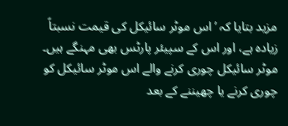مزید بتایا کہ ’اس موٹر سائیکل کی قیمت نسبتاً زیادہ ہے، اور اس کے سپیئر پارٹس بھی مہنگے ہیں۔ موٹر سائیکل چوری کرنے والے اس موٹر سائیکل کو چوری کرنے یا چھیننے کے بعد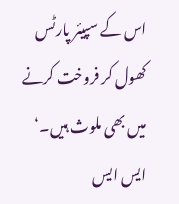اس کے سپیئر پارٹس کھول کر فروخت کرنے میں بھی ملوث ہیں۔‘
ایس ایس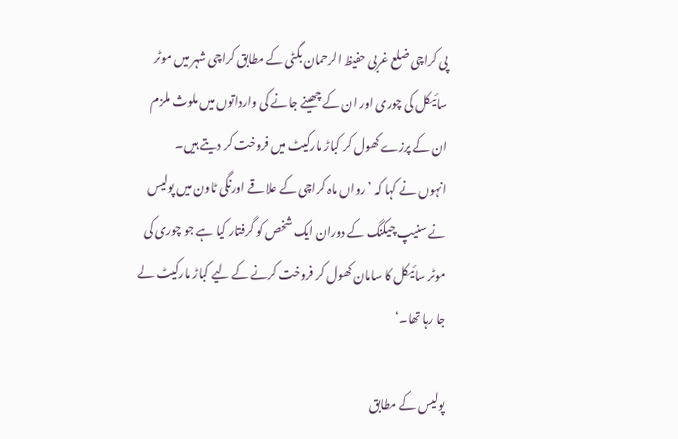پی کراچی ضلع غربی حفیظ الرحمان بگٹی کے مطابق کراچی شہر میں موٹر سائیکل کی چوری اور ان کے چھینے جانے کی وارداتوں میں ملوث ملزم ان کے پرزے کھول کر کباڑ مارکیٹ میں فروخت کر دیتے ہیں۔
انہوں نے کہا کہ ’رواں ماہ کراچی کے علاقے اورنگی ٹاون میں پولیس نے سنیپ چیکنگ کے دوران ایک شخص کو گرفتار کیا ہے جو چوری کی موٹر سائیکل کا سامان کھول کر فروخت کرنے کے لیے کباڑ مارکیٹ لے جا رہا تھا۔‘

پولیس کے مطابق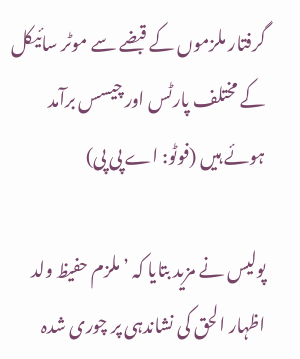گرفتار ملزموں کے قبضے سے موٹر سائیکل کے مختلف پارٹس اور چیسس برآمد ہوئے ہیں (فوٹو: اے پی پی)

پولیس نے مزید بتایا کہ ’ملزم حفیظ ولد اظہار الحق کی نشاندہی پر چوری شدہ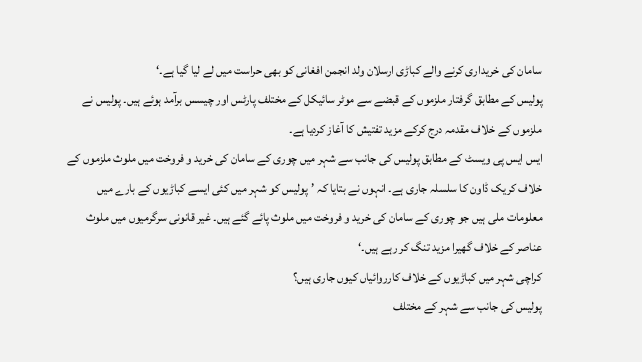سامان کی خریداری کرنے والے کباڑی ارسلان ولد انجمن افغانی کو بھی حراست میں لے لیا گیا ہے۔‘
پولیس کے مطابق گرفتار ملزموں کے قبضے سے موٹر سائیکل کے مختلف پارٹس اور چیسس برآمد ہوئے ہیں۔ پولیس نے ملزموں کے خلاف مقدمہ درج کرکے مزید تفتیش کا آغاز کردیا ہے۔
ایس ایس پی ویسٹ کے مطابق پولیس کی جانب سے شہر میں چوری کے سامان کی خرید و فروخت میں ملوث ملزموں کے خلاف کریک ڈاون کا سلسلہ جاری ہے۔ انہوں نے بتایا کہ ’پولیس کو شہر میں کئی ایسے کباڑیوں کے بارے میں معلومات ملی ہیں جو چوری کے سامان کی خرید و فروخت میں ملوث پائے گئے ہیں۔ غیر قانونی سرگرمیوں میں ملوث عناصر کے خلاف گھیرا مزید تنگ کر رہے ہیں۔‘
کراچی شہر میں کباڑیوں کے خلاف کارروائیاں کیوں جاری ہیں؟
پولیس کی جانب سے شہر کے مختلف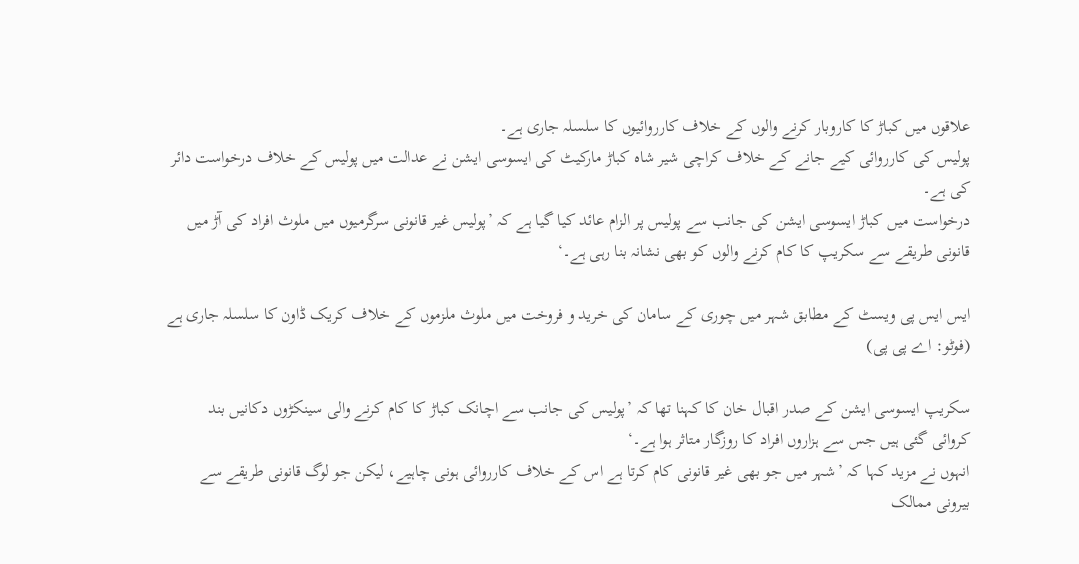علاقوں میں کباڑ کا کاروبار کرنے والوں کے خلاف کارروائیوں کا سلسلہ جاری ہے۔
پولیس کی کارروائی کیے جانے کے خلاف کراچی شیر شاہ کباڑ مارکیٹ کی ایسوسی ایشن نے عدالت میں پولیس کے خلاف درخواست دائر کی ہے۔
درخواست میں کباڑ ایسوسی ایشن کی جانب سے پولیس پر الزام عائد کیا گیا ہے کہ ’پولیس غیر قانونی سرگرمیوں میں ملوث افراد کی آڑ میں قانونی طریقے سے سکریپ کا کام کرنے والوں کو بھی نشانہ بنا رہی ہے۔‘

ایس ایس پی ویسٹ کے مطابق شہر میں چوری کے سامان کی خرید و فروخت میں ملوث ملزموں کے خلاف کریک ڈاون کا سلسلہ جاری ہے (فوٹو: اے پی پی)

سکریپ ایسوسی ایشن کے صدر اقبال خان کا کہنا تھا کہ ’پولیس کی جانب سے اچانک کباڑ کا کام کرنے والی سینکڑوں دکانیں بند کروائی گئی ہیں جس سے ہزاروں افراد کا روزگار متاثر ہوا ہے۔‘
انہوں نے مزید کہا کہ ’شہر میں جو بھی غیر قانونی کام کرتا ہے اس کے خلاف کارروائی ہونی چاہیے، لیکن جو لوگ قانونی طریقے سے بیرونی ممالک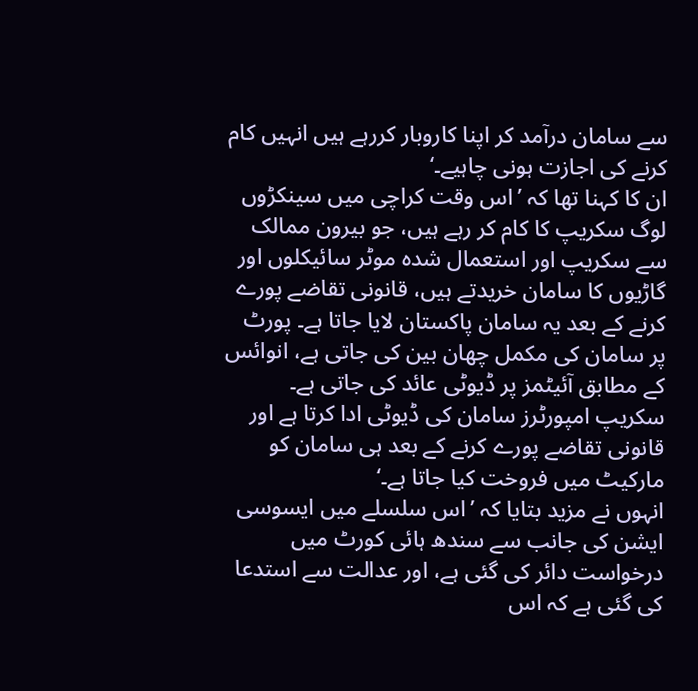سے سامان درآمد کر اپنا کاروبار کررہے ہیں انہیں کام کرنے کی اجازت ہونی چاہیے۔‘
ان کا کہنا تھا کہ ’اس وقت کراچی میں سینکڑوں لوگ سکریپ کا کام کر رہے ہیں، جو بیرون ممالک سے سکریپ اور استعمال شدہ موٹر سائیکلوں اور گاڑیوں کا سامان خریدتے ہیں، قانونی تقاضے پورے کرنے کے بعد یہ سامان پاکستان لایا جاتا ہے۔ پورٹ پر سامان کی مکمل چھان بین کی جاتی ہے، انوائس کے مطابق آئیٹمز پر ڈیوٹی عائد کی جاتی ہے۔ سکریپ امپورٹرز سامان کی ڈیوٹی ادا کرتا ہے اور قانونی تقاضے پورے کرنے کے بعد ہی سامان کو مارکیٹ میں فروخت کیا جاتا ہے۔‘
انہوں نے مزید بتایا کہ ’اس سلسلے میں ایسوسی ایشن کی جانب سے سندھ ہائی کورٹ میں درخواست دائر کی گئی ہے، اور عدالت سے استدعا کی گئی ہے کہ اس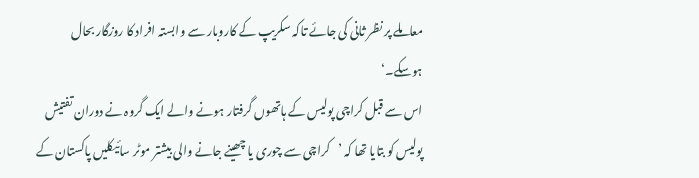معاملے پر نظر ثانی کی جائے تاکہ سکریپ کے کاروبار سے وابستہ افراد کا روزگار بحال ہوسکے۔‘
اس سے قبل کراچی پولیس کے ہاتھوں گرفتار ہونے والے ایک گروہ نے دوران تفتیش پولیس کو بتایا تھا کہ ’کراچی سے چوری یا چھینے جانے والی بیشتر موٹر سائیکلیں پاکستان کے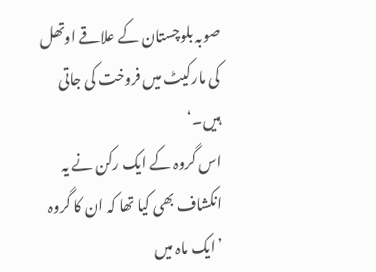صوبہ بلوچستان کے علاقے اوتھل کی مارکیٹ میں فروخت کی جاتی ہیں۔‘
اس گروہ کے ایک رکن نے یہ انکشاف بھی کیا تھا کہ ان کا گروہ ’ایک ماہ میں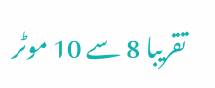تقریبا 8 سے 10 موٹر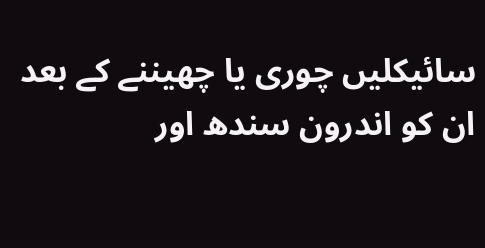سائیکلیں چوری یا چھیننے کے بعد ان کو اندرون سندھ اور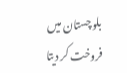بلوچستان میں فروخت کر دیتا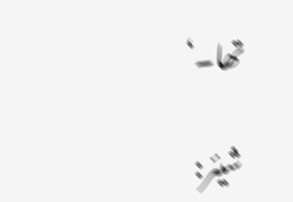تھا۔‘

شیئر: